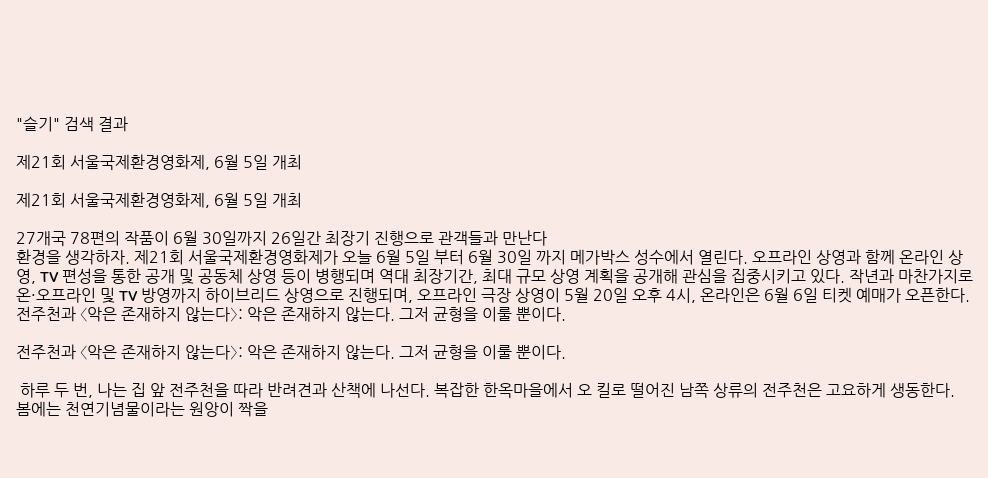"슬기" 검색 결과

제21회 서울국제환경영화제, 6월 5일 개최

제21회 서울국제환경영화제, 6월 5일 개최

27개국 78편의 작품이 6월 30일까지 26일간 최장기 진행으로 관객들과 만난다
환경을 생각하자. 제21회 서울국제환경영화제가 오늘 6월 5일 부터 6월 30일 까지 메가박스 성수에서 열린다. 오프라인 상영과 함께 온라인 상영, TV 편성을 통한 공개 및 공동체 상영 등이 병행되며 역대 최장기간, 최대 규모 상영 계획을 공개해 관심을 집중시키고 있다. 작년과 마찬가지로 온·오프라인 및 TV 방영까지 하이브리드 상영으로 진행되며, 오프라인 극장 상영이 5월 20일 오후 4시, 온라인은 6월 6일 티켓 예매가 오픈한다.
전주천과 〈악은 존재하지 않는다〉: 악은 존재하지 않는다. 그저 균형을 이룰 뿐이다.

전주천과 〈악은 존재하지 않는다〉: 악은 존재하지 않는다. 그저 균형을 이룰 뿐이다.

 하루 두 번, 나는 집 앞 전주천을 따라 반려견과 산책에 나선다. 복잡한 한옥마을에서 오 킬로 떨어진 남쪽 상류의 전주천은 고요하게 생동한다. 봄에는 천연기념물이라는 원앙이 짝을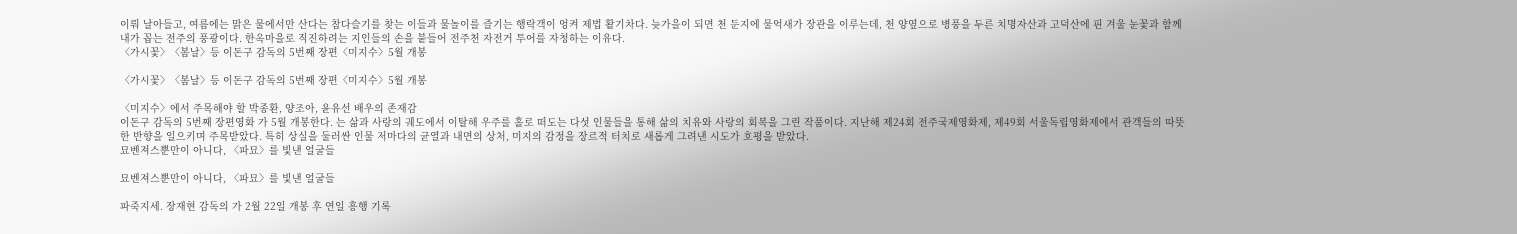이뤄 날아들고, 여름에는 맑은 물에서만 산다는 참다슬기를 찾는 이들과 물놀이를 즐기는 행락객이 엉켜 제법 활기차다. 늦가을이 되면 천 둔지에 물억새가 장관을 이루는데, 천 양옆으로 병풍을 두른 치명자산과 고덕산에 핀 겨울 눈꽃과 함께 내가 꼽는 전주의 풍광이다. 한옥마을로 직진하려는 지인들의 손을 붙들어 전주천 자전거 투어를 자청하는 이유다.
〈가시꽃〉〈봄날〉등 이돈구 감독의 5번째 장편〈미지수〉5월 개봉

〈가시꽃〉〈봄날〉등 이돈구 감독의 5번째 장편〈미지수〉5월 개봉

〈미지수〉에서 주목해야 할 박종환, 양조아, 윤유선 배우의 존재감
이돈구 감독의 5번째 장편영화 가 5월 개봉한다. 는 삶과 사랑의 궤도에서 이탈해 우주를 홀로 떠도는 다섯 인물들을 통해 삶의 치유와 사랑의 회복을 그린 작품이다. 지난해 제24회 전주국제영화제, 제49회 서울독립영화제에서 관객들의 따뜻한 반향을 일으키며 주목받았다. 특히 상실을 둘러싼 인물 저마다의 균열과 내면의 상처, 미지의 감정을 장르적 터치로 새롭게 그려낸 시도가 호평을 받았다.
묘벤져스뿐만이 아니다, 〈파묘〉를 빛낸 얼굴들

묘벤져스뿐만이 아니다, 〈파묘〉를 빛낸 얼굴들

파죽지세. 장재현 감독의 가 2월 22일 개봉 후 연일 흥행 기록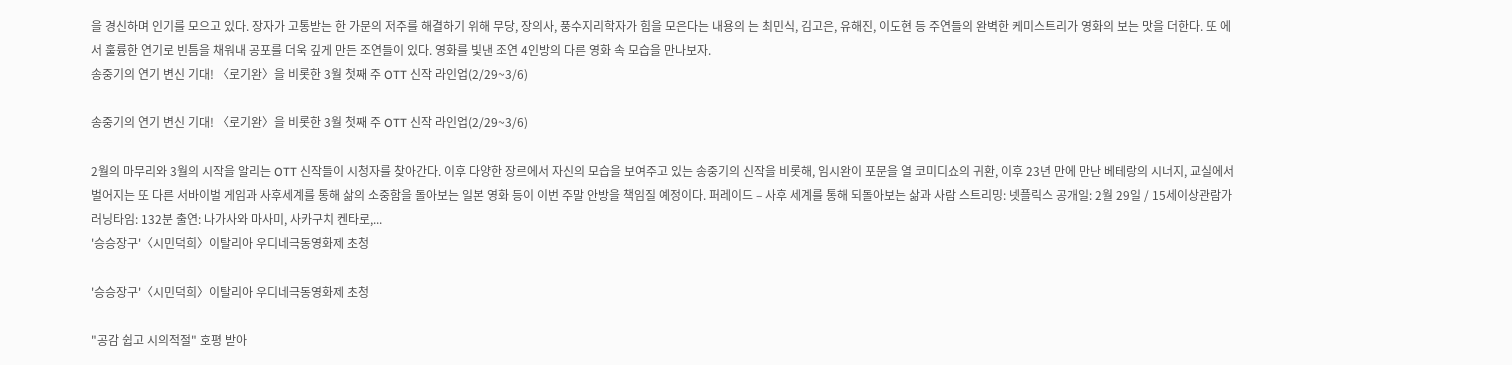을 경신하며 인기를 모으고 있다. 장자가 고통받는 한 가문의 저주를 해결하기 위해 무당, 장의사, 풍수지리학자가 힘을 모은다는 내용의 는 최민식, 김고은, 유해진, 이도현 등 주연들의 완벽한 케미스트리가 영화의 보는 맛을 더한다. 또 에서 훌륭한 연기로 빈틈을 채워내 공포를 더욱 깊게 만든 조연들이 있다. 영화를 빛낸 조연 4인방의 다른 영화 속 모습을 만나보자.
송중기의 연기 변신 기대! 〈로기완〉을 비롯한 3월 첫째 주 OTT 신작 라인업(2/29~3/6)

송중기의 연기 변신 기대! 〈로기완〉을 비롯한 3월 첫째 주 OTT 신작 라인업(2/29~3/6)

2월의 마무리와 3월의 시작을 알리는 OTT 신작들이 시청자를 찾아간다. 이후 다양한 장르에서 자신의 모습을 보여주고 있는 송중기의 신작을 비롯해, 임시완이 포문을 열 코미디쇼의 귀환, 이후 23년 만에 만난 베테랑의 시너지, 교실에서 벌어지는 또 다른 서바이벌 게임과 사후세계를 통해 삶의 소중함을 돌아보는 일본 영화 등이 이번 주말 안방을 책임질 예정이다. 퍼레이드 – 사후 세계를 통해 되돌아보는 삶과 사람 스트리밍: 넷플릭스 공개일: 2월 29일 / 15세이상관람가 러닝타임: 132분 출연: 나가사와 마사미, 사카구치 켄타로,...
'승승장구'〈시민덕희〉이탈리아 우디네극동영화제 초청

'승승장구'〈시민덕희〉이탈리아 우디네극동영화제 초청

"공감 쉽고 시의적절" 호평 받아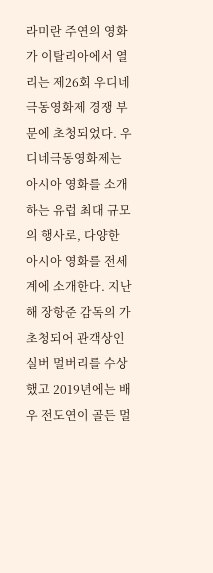라미란 주연의 영화 가 이탈리아에서 열리는 제26회 우디네극동영화제 경쟁 부문에 초청되었다. 우디네극동영화제는 아시아 영화를 소개하는 유럽 최대 규모의 행사로, 다양한 아시아 영화를 전세계에 소개한다. 지난해 장항준 감독의 가 초청되어 관객상인 실버 멀버리를 수상했고 2019년에는 배우 전도연이 골든 멀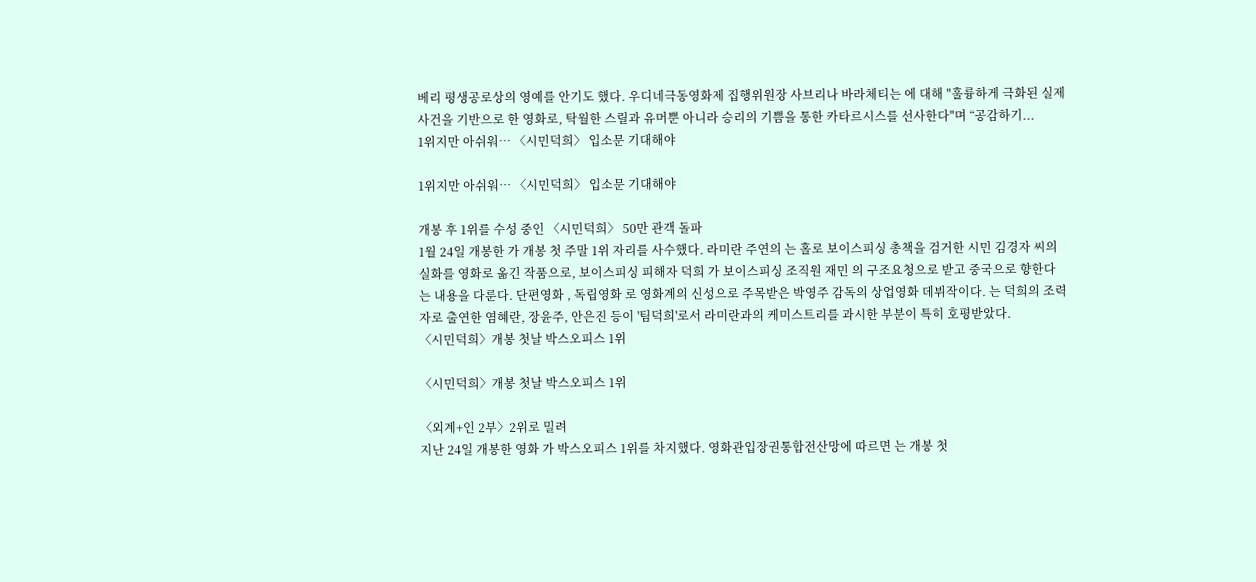베리 평생공로상의 영예를 안기도 했다. 우디네극동영화제 집행위원장 사브리나 바라체티는 에 대해 "훌륭하게 극화된 실제 사건을 기반으로 한 영화로, 탁월한 스릴과 유머뿐 아니라 승리의 기쁨을 통한 카타르시스를 선사한다"며 “공감하기...
1위지만 아쉬워… 〈시민덕희〉 입소문 기대해야

1위지만 아쉬워… 〈시민덕희〉 입소문 기대해야

개봉 후 1위를 수성 중인 〈시민덕희〉 50만 관객 돌파
1월 24일 개봉한 가 개봉 첫 주말 1위 자리를 사수했다. 라미란 주연의 는 홀로 보이스피싱 총책을 검거한 시민 김경자 씨의 실화를 영화로 옮긴 작품으로, 보이스피싱 피해자 덕희 가 보이스피싱 조직원 재민 의 구조요청으로 받고 중국으로 향한다는 내용을 다룬다. 단편영화 , 독립영화 로 영화계의 신성으로 주목받은 박영주 감독의 상업영화 데뷔작이다. 는 덕희의 조력자로 출연한 염혜란, 장윤주, 안은진 등이 '팀덕희'로서 라미란과의 케미스트리를 과시한 부분이 특히 호평받았다.
〈시민덕희〉개봉 첫날 박스오피스 1위

〈시민덕희〉개봉 첫날 박스오피스 1위

〈외계+인 2부〉2위로 밀려
지난 24일 개봉한 영화 가 박스오피스 1위를 차지했다. 영화관입장권통합전산망에 따르면 는 개봉 첫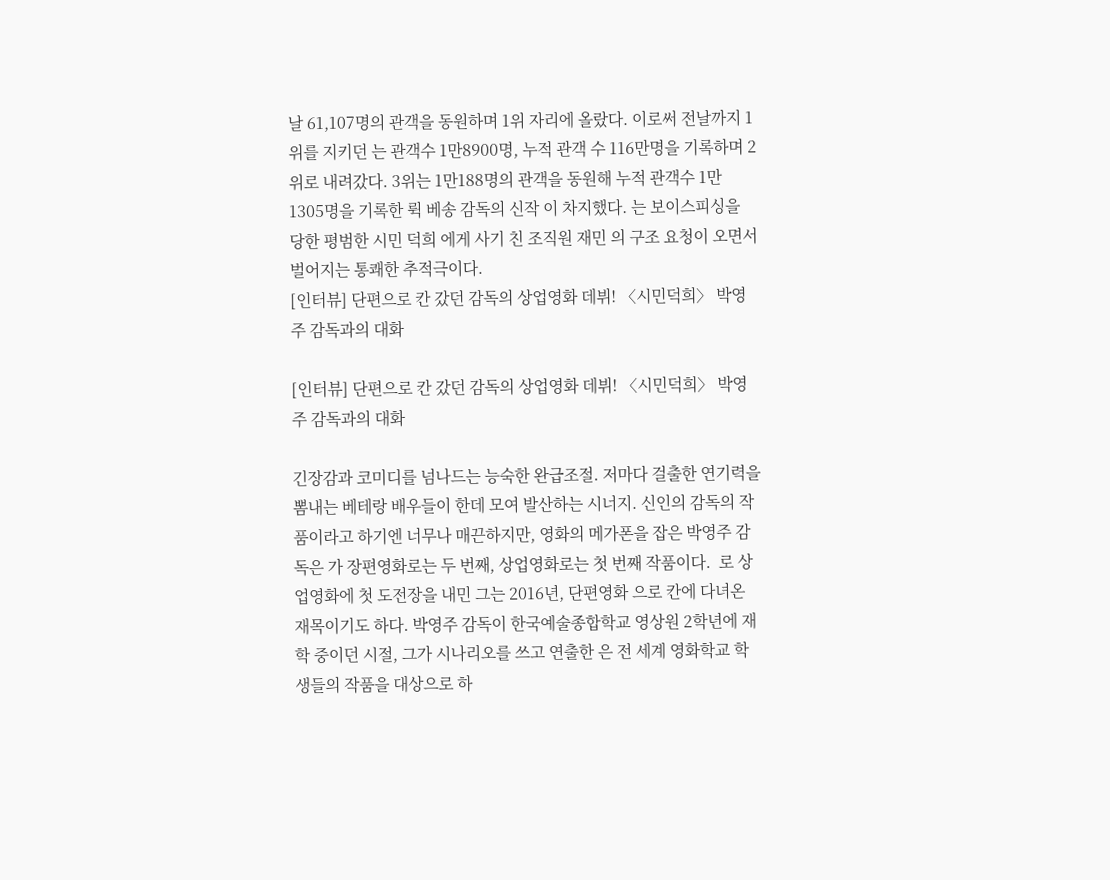날 61,107명의 관객을 동원하며 1위 자리에 올랐다. 이로써 전날까지 1위를 지키던 는 관객수 1만8900명, 누적 관객 수 116만명을 기록하며 2위로 내려갔다. 3위는 1만188명의 관객을 동원해 누적 관객수 1만 1305명을 기록한 뤽 베송 감독의 신작 이 차지했다. 는 보이스피싱을 당한 평범한 시민 덕희 에게 사기 친 조직원 재민 의 구조 요청이 오면서 벌어지는 통쾌한 추적극이다.
[인터뷰] 단편으로 칸 갔던 감독의 상업영화 데뷔! 〈시민덕희〉 박영주 감독과의 대화

[인터뷰] 단편으로 칸 갔던 감독의 상업영화 데뷔! 〈시민덕희〉 박영주 감독과의 대화

긴장감과 코미디를 넘나드는 능숙한 완급조절. 저마다 걸출한 연기력을 뽐내는 베테랑 배우들이 한데 모여 발산하는 시너지. 신인의 감독의 작품이라고 하기엔 너무나 매끈하지만, 영화의 메가폰을 잡은 박영주 감독은 가 장편영화로는 두 번째, 상업영화로는 첫 번째 작품이다.  로 상업영화에 첫 도전장을 내민 그는 2016년, 단편영화 으로 칸에 다녀온 재목이기도 하다. 박영주 감독이 한국예술종합학교 영상원 2학년에 재학 중이던 시절, 그가 시나리오를 쓰고 연출한 은 전 세계 영화학교 학생들의 작품을 대상으로 하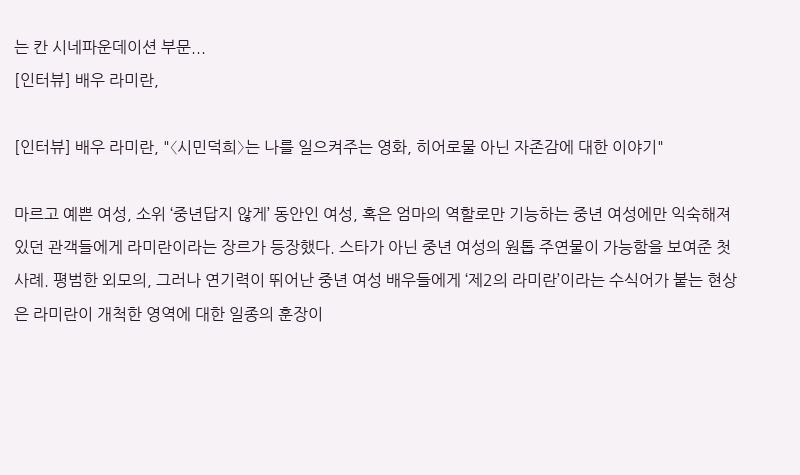는 칸 시네파운데이션 부문...
[인터뷰] 배우 라미란,

[인터뷰] 배우 라미란, "〈시민덕희〉는 나를 일으켜주는 영화, 히어로물 아닌 자존감에 대한 이야기"

마르고 예쁜 여성, 소위 ‘중년답지 않게’ 동안인 여성, 혹은 엄마의 역할로만 기능하는 중년 여성에만 익숙해져 있던 관객들에게 라미란이라는 장르가 등장했다. 스타가 아닌 중년 여성의 원톱 주연물이 가능함을 보여준 첫 사례. 평범한 외모의, 그러나 연기력이 뛰어난 중년 여성 배우들에게 ‘제2의 라미란’이라는 수식어가 붙는 현상은 라미란이 개척한 영역에 대한 일종의 훈장이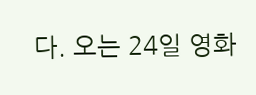다. 오는 24일 영화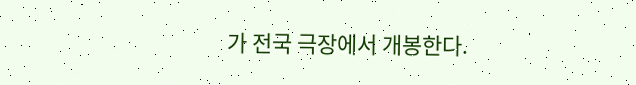가 전국 극장에서 개봉한다.